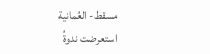مسقط- العُمانية
استعرضت ندوةُ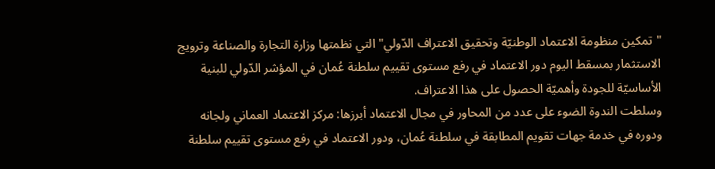"تمكين منظومة الاعتماد الوطنيّة وتحقيق الاعتراف الدّولي" التي نظمتها وزارة التجارة والصناعة وترويج الاستثمار بمسقط اليوم دور الاعتماد في رفع مستوى تقييم سلطنة عُمان في المؤشر الدّولي للبنية الأساسيّة للجودة وأهميّة الحصول على هذا الاعتراف.
وسلطت الندوة الضوء على عدد من المحاور في مجال الاعتماد أبرزها: مركز الاعتماد العماني ولجانه ودوره في خدمة جهات تقويم المطابقة في سلطنة عُمان، ودور الاعتماد في رفع مستوى تقييم سلطنة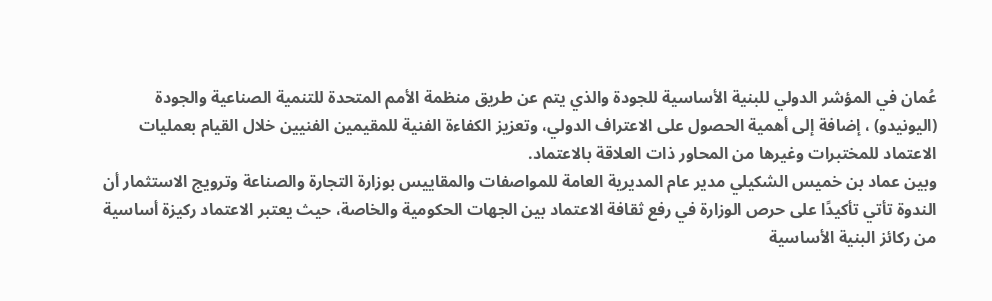عُمان في المؤشر الدولي للبنية الأساسية للجودة والذي يتم عن طريق منظمة الأمم المتحدة للتنمية الصناعية والجودة (اليونيدو) ، إضافة إلى أهمية الحصول على الاعتراف الدولي، وتعزيز الكفاءة الفنية للمقيمين الفنيين خلال القيام بعمليات الاعتماد للمختبرات وغيرها من المحاور ذات العلاقة بالاعتماد.
وبين عماد بن خميس الشكيلي مدير عام المديرية العامة للمواصفات والمقاييس بوزارة التجارة والصناعة وترويج الاستثمار أن الندوة تأتي تأكيدًا على حرص الوزارة في رفع ثقافة الاعتماد بين الجهات الحكومية والخاصة، حيث يعتبر الاعتماد ركيزة أساسية من ركائز البنية الأساسية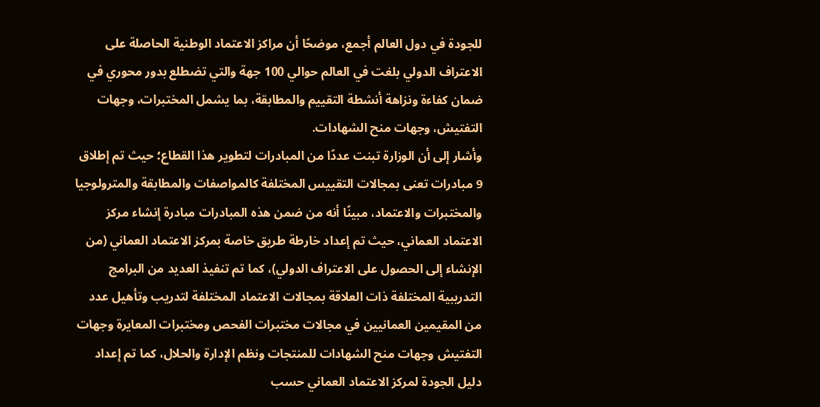للجودة في دول العالم أجمع، موضحًا أن مراكز الاعتماد الوطنية الحاصلة على الاعتراف الدولي بلغت في العالم حوالي 100 جهة والتي تضطلع بدور محوري في ضمان كفاءة ونزاهة أنشطة التقييم والمطابقة، بما يشمل المختبرات، وجهات التفتيش، وجهات منح الشهادات.
وأشار إلى أن الوزارة تبنت عددًا من المبادرات لتطوير هذا القطاع؛ حيث تم إطلاق 9 مبادرات تعنى بمجالات التقييس المختلفة كالمواصفات والمطابقة والمترولوجيا والمختبرات والاعتماد، مبينًا أنه من ضمن هذه المبادرات مبادرة إنشاء مركز الاعتماد العماني، حيث تم إعداد خارطة طريق خاصة بمركز الاعتماد العماني (من الإنشاء إلى الحصول على الاعتراف الدولي)، كما تم تنفيذ العديد من البرامج التدريبية المختلفة ذات العلاقة بمجالات الاعتماد المختلفة لتدريب وتأهيل عدد من المقيمين العمانيين في مجالات مختبرات الفحص ومختبرات المعايرة وجهات التفتيش وجهات منح الشهادات للمنتجات ونظم الإدارة والحلال، كما تم إعداد دليل الجودة لمركز الاعتماد العماني حسب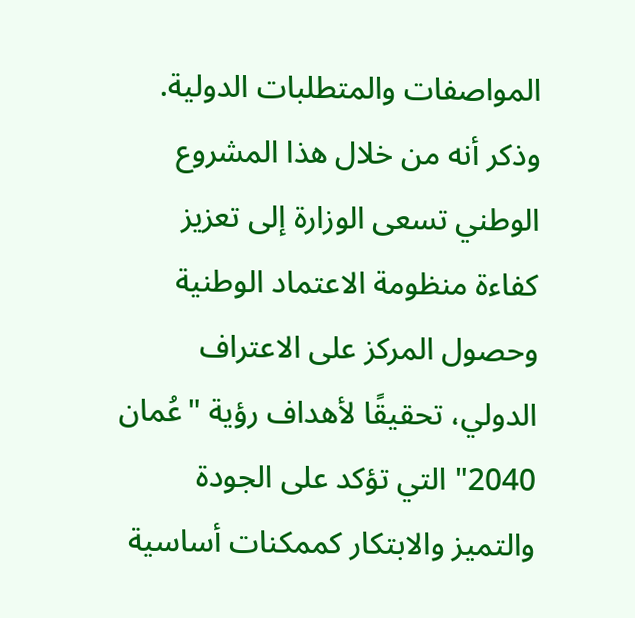المواصفات والمتطلبات الدولية.
وذكر أنه من خلال هذا المشروع الوطني تسعى الوزارة إلى تعزيز كفاءة منظومة الاعتماد الوطنية وحصول المركز على الاعتراف الدولي، تحقيقًا لأهداف رؤية "عُمان 2040" التي تؤكد على الجودة والتميز والابتكار كممكنات أساسية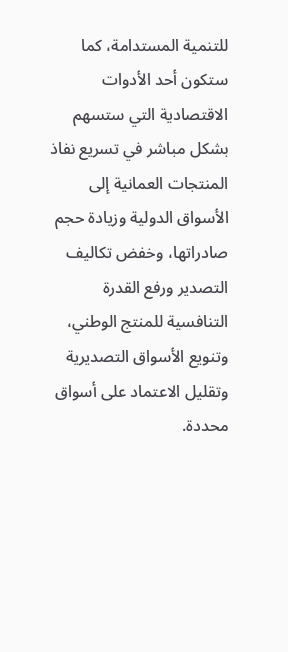للتنمية المستدامة، كما ستكون أحد الأدوات الاقتصادية التي ستسهم بشكل مباشر في تسريع نفاذ المنتجات العمانية إلى الأسواق الدولية وزيادة حجم صادراتها، وخفض تكاليف التصدير ورفع القدرة التنافسية للمنتج الوطني، وتنويع الأسواق التصديرية وتقليل الاعتماد على أسواق محددة.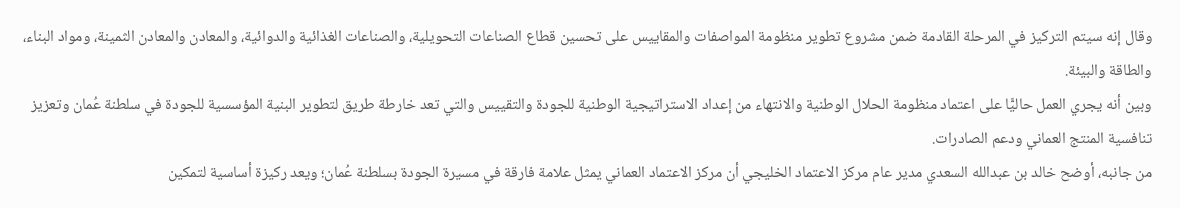وقال إنه سيتم التركيز في المرحلة القادمة ضمن مشروع تطوير منظومة المواصفات والمقاييس على تحسين قطاع الصناعات التحويلية، والصناعات الغذائية والدوائية، والمعادن والمعادن الثمينة، ومواد البناء، والطاقة والبيئة.
وبين أنه يجري العمل حاليًّا على اعتماد منظومة الحلال الوطنية والانتهاء من إعداد الاستراتيجية الوطنية للجودة والتقييس والتي تعد خارطة طريق لتطوير البنية المؤسسية للجودة في سلطنة عُمان وتعزيز تنافسية المنتج العماني ودعم الصادرات.
من جانبه، أوضح خالد بن عبدالله السعدي مدير عام مركز الاعتماد الخليجي أن مركز الاعتماد العماني يمثل علامة فارقة في مسيرة الجودة بسلطنة عُمان؛ ويعد ركيزة أساسية لتمكين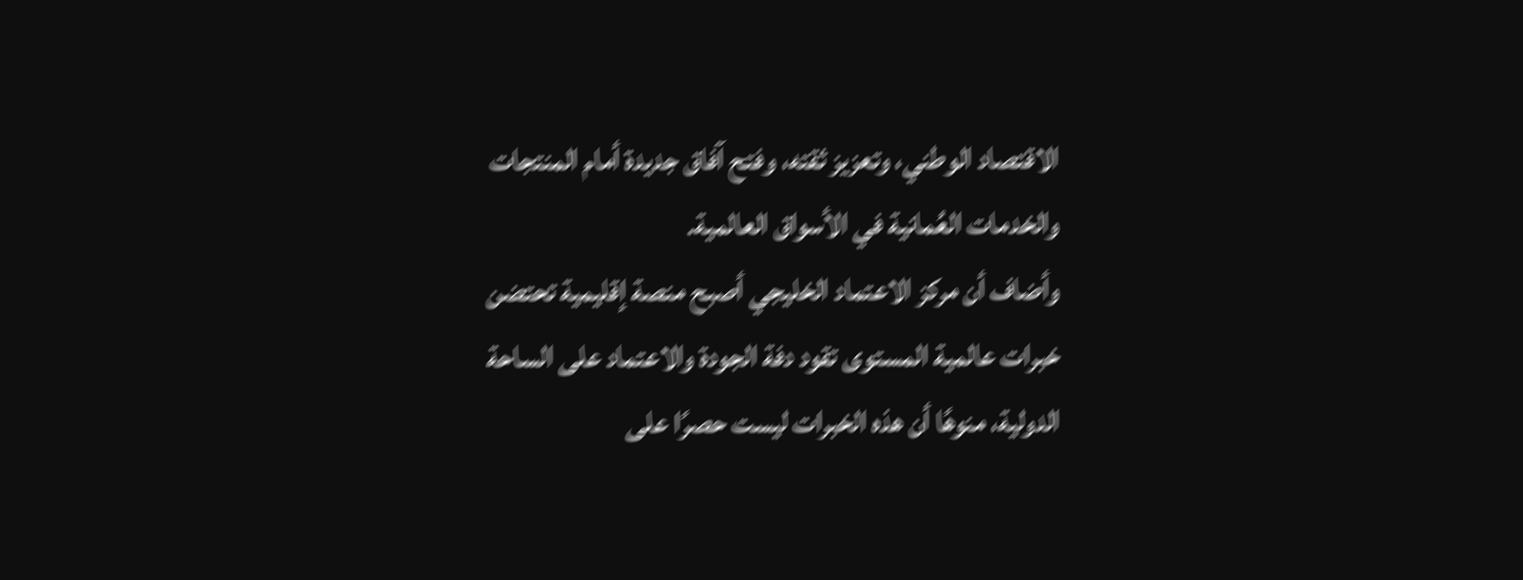الاقتصاد الوطني، وتعزيز ثقته، وفتح آفاق جديدة أمام المنتجات والخدمات العُمانية في الأسواق العالمية.
وأضاف أن مركز الاعتماد الخليجي أصبح منصة إقليمية تحتضن خبرات عالمية المستوى تقود دفة الجودة والاعتماد على الساحة الدولية، منوهًا أن هذه الخبرات ليست حصرًا على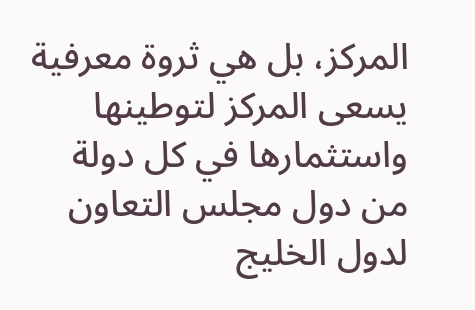المركز، بل هي ثروة معرفية يسعى المركز لتوطينها واستثمارها في كل دولة من دول مجلس التعاون لدول الخليج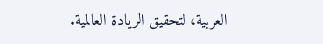العربية، لتحقيق الريادة العالمية.